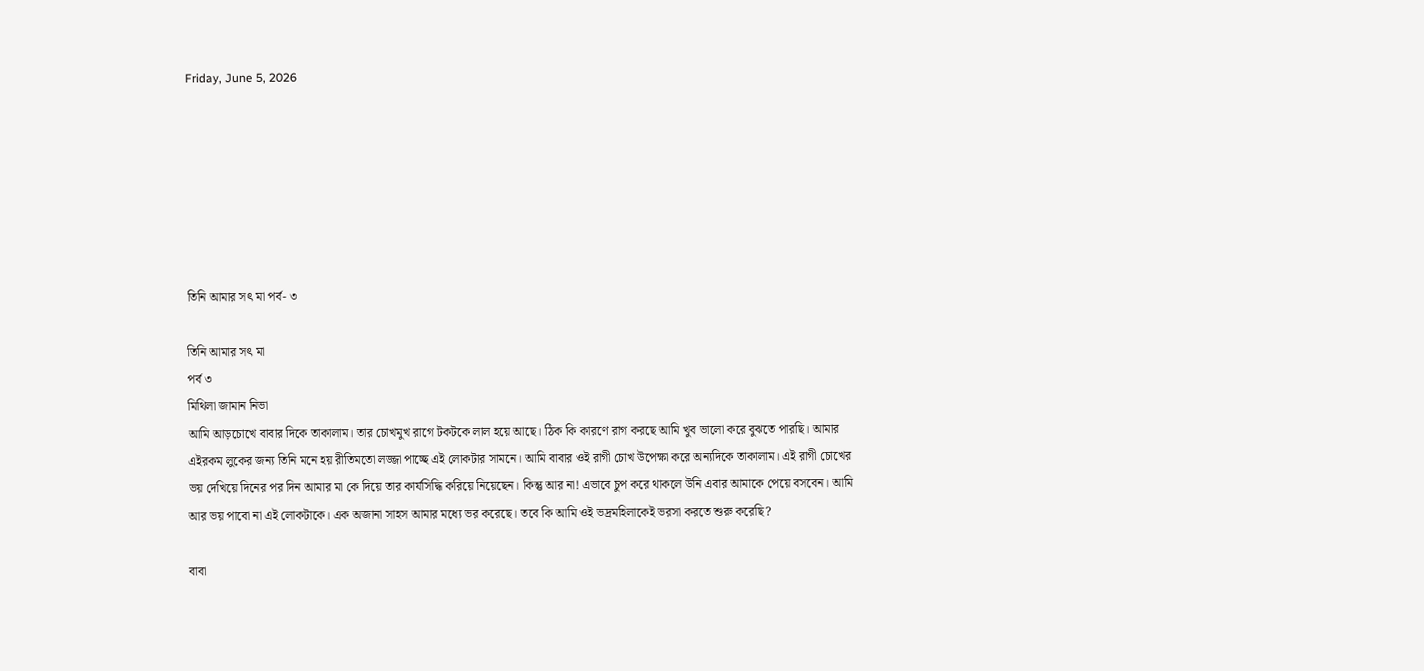Friday, June 5, 2026







তিনি আমার সৎ মা পর্ব- ৩

তিনি আমার সৎ মা
পর্ব ৩
মিথিলা জামান নিভা
আমি আড়চোখে বাবার দিকে তাকালাম। তার চোখমুখ রাগে টকটকে লাল হয়ে আছে। ঠিক কি কারণে রাগ করছে আমি খুব ভালো করে বুঝতে পারছি। আমার এইরকম লুকের জন্য তিনি মনে হয় রীতিমতো লজ্জা পাচ্ছে এই লোকটার সামনে। আমি বাবার ওই রাগী চোখ উপেক্ষা করে অন্যদিকে তাকালাম। এই রাগী চোখের ভয় দেখিয়ে দিনের পর দিন আমার মা কে দিয়ে তার কার্যসিদ্ধি করিয়ে নিয়েছেন। কিন্তু আর না! এভাবে চুপ করে থাকলে উনি এবার আমাকে পেয়ে বসবেন। আমি আর ভয় পাবো না এই লোকটাকে। এক অজানা সাহস আমার মধ্যে ভর করেছে। তবে কি আমি ওই ভদ্রমহিলাকেই ভরসা করতে শুরু করেছি?

বাবা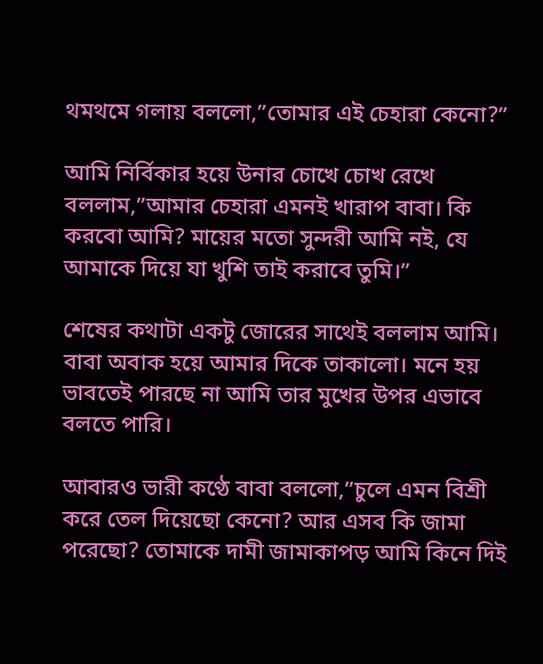থমথমে গলায় বললো,”তোমার এই চেহারা কেনো?”

আমি নির্বিকার হয়ে উনার চোখে চোখ রেখে বললাম,”আমার চেহারা এমনই খারাপ বাবা। কি করবো আমি? মায়ের মতো সুন্দরী আমি নই, যে আমাকে দিয়ে যা খুশি তাই করাবে তুমি।”

শেষের কথাটা একটু জোরের সাথেই বললাম আমি। বাবা অবাক হয়ে আমার দিকে তাকালো। মনে হয় ভাবতেই পারছে না আমি তার মুখের উপর এভাবে বলতে পারি।

আবারও ভারী কণ্ঠে বাবা বললো,”চুলে এমন বিশ্রী করে তেল দিয়েছো কেনো? আর এসব কি জামা পরেছো? তোমাকে দামী জামাকাপড় আমি কিনে দিই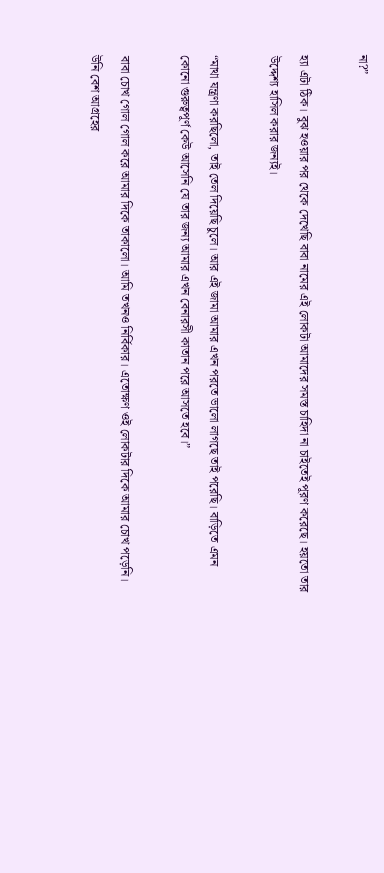না?”

হ্যা এটা ঠিক। বুঝ হওয়ার পর থেকে দেখেছি বাবা নামের এই লোকটা আমাদের সমস্ত চাহিদা না চাইতেই পূরণ করেছে। হয়তো তার উদ্দেশ্য হাসিল করার জন্যই।

“মাথা যন্ত্রণা করছিলো, তাই তেল দিয়েছি চুলে। আর এই জামা আমার এখন পরতে ভালো লাগছে তাই পরেছি। বাড়িতে এমন কোনো গুরুত্বপূর্ণ কেউ আসেনি যে তার জন্য আমার এখন বেনারসী কাতান পরে আসতে হবে।”

বাবা চোখ গোল গোল করে আমার দিকে তাকালো। আমি তখনও নির্বিকার। এতোক্ষণ ওই লোকটার দিকে আমার চোখ পড়েনি। উনি বেশ আগ্রহের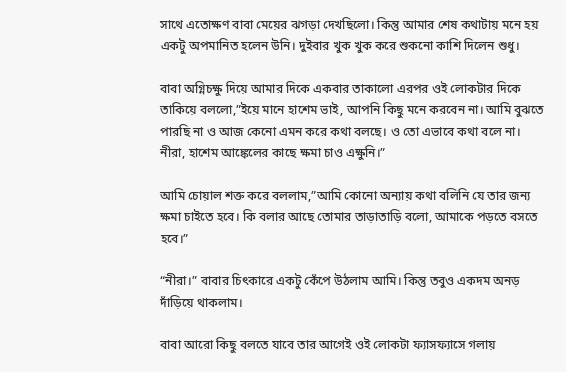সাথে এতোক্ষণ বাবা মেয়ের ঝগড়া দেখছিলো। কিন্তু আমার শেষ কথাটায় মনে হয় একটু অপমানিত হলেন উনি। দুইবার খুক খুক করে শুকনো কাশি দিলেন শুধু।

বাবা অগ্নিচক্ষু দিয়ে আমার দিকে একবার তাকালো এরপর ওই লোকটার দিকে তাকিয়ে বললো,”ইয়ে মানে হাশেম ভাই, আপনি কিছু মনে করবেন না। আমি বুঝতে পারছি না ও আজ কেনো এমন করে কথা বলছে। ও তো এভাবে কথা বলে না। নীরা, হাশেম আঙ্কেলের কাছে ক্ষমা চাও এক্ষুনি।”

আমি চোয়াল শক্ত করে বললাম,”আমি কোনো অন্যায় কথা বলিনি যে তার জন্য ক্ষমা চাইতে হবে। কি বলার আছে তোমার তাড়াতাড়ি বলো, আমাকে পড়তে বসতে হবে।”

“নীরা।” বাবার চিৎকারে একটু কেঁপে উঠলাম আমি। কিন্তু তবুও একদম অনড় দাঁড়িয়ে থাকলাম।

বাবা আরো কিছু বলতে যাবে তার আগেই ওই লোকটা ফ্যাসফ্যাসে গলায়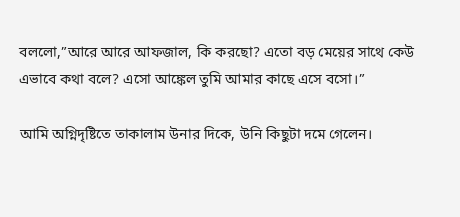বললো,”আরে আরে আফজাল, কি করছো? এতো বড় মেয়ের সাথে কেউ এভাবে কথা বলে? এসো আঙ্কেল তুমি আমার কাছে এসে বসো।”

আমি অগ্নিদৃষ্টিতে তাকালাম উনার দিকে, উনি কিছুটা দমে গেলেন।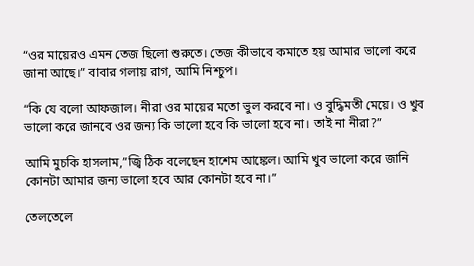“ওর মায়েরও এমন তেজ ছিলো শুরুতে। তেজ কীভাবে কমাতে হয় আমার ভালো করে জানা আছে।” বাবার গলায় রাগ, আমি নিশ্চুপ।

“কি যে বলো আফজাল। নীরা ওর মায়ের মতো ভুল করবে না। ও বুদ্ধিমতী মেয়ে। ও খুব ভালো করে জানবে ওর জন্য কি ভালো হবে কি ভালো হবে না। তাই না নীরা?”

আমি মুচকি হাসলাম,”জ্বি ঠিক বলেছেন হাশেম আঙ্কেল। আমি খুব ভালো করে জানি কোনটা আমার জন্য ভালো হবে আর কোনটা হবে না।”

তেলতেলে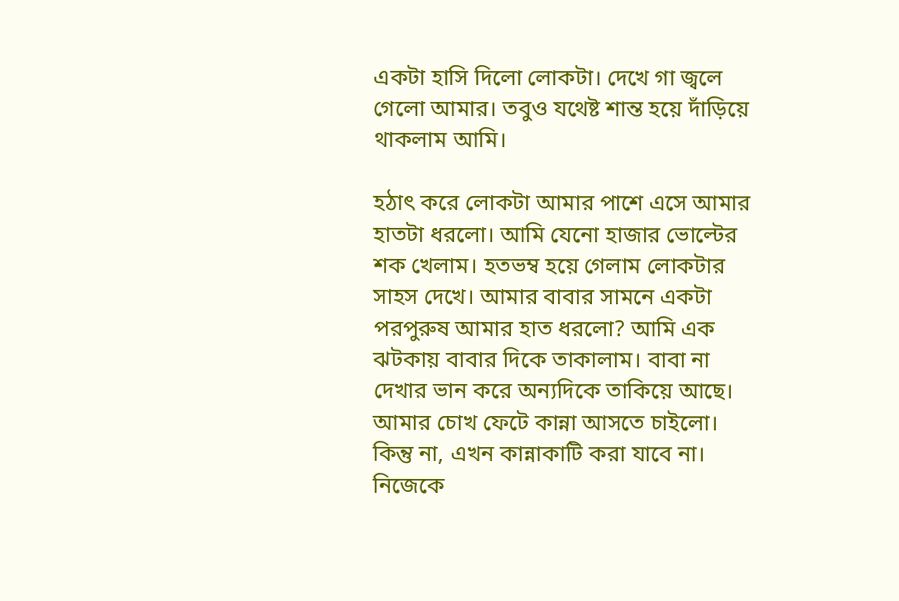একটা হাসি দিলো লোকটা। দেখে গা জ্বলে গেলো আমার। তবুও যথেষ্ট শান্ত হয়ে দাঁড়িয়ে থাকলাম আমি।

হঠাৎ করে লোকটা আমার পাশে এসে আমার হাতটা ধরলো। আমি যেনো হাজার ভোল্টের শক খেলাম। হতভম্ব হয়ে গেলাম লোকটার সাহস দেখে। আমার বাবার সামনে একটা পরপুরুষ আমার হাত ধরলো? আমি এক ঝটকায় বাবার দিকে তাকালাম। বাবা না দেখার ভান করে অন্যদিকে তাকিয়ে আছে। আমার চোখ ফেটে কান্না আসতে চাইলো। কিন্তু না, এখন কান্নাকাটি করা যাবে না। নিজেকে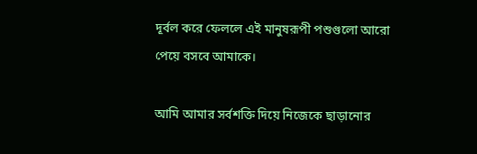দূর্বল করে ফেললে এই মানুষরূপী পশুগুলো আরো পেয়ে বসবে আমাকে।

আমি আমার সর্বশক্তি দিয়ে নিজেকে ছাড়ানোর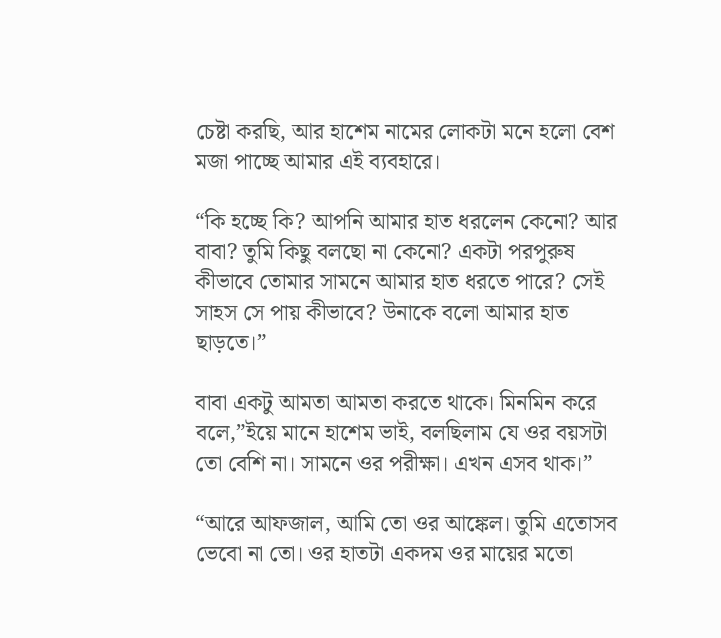চেষ্টা করছি, আর হাশেম নামের লোকটা মনে হলো বেশ মজা পাচ্ছে আমার এই ব্যবহারে।

“কি হচ্ছে কি? আপনি আমার হাত ধরলেন কেনো? আর বাবা? তুমি কিছু বলছো না কেনো? একটা পরপুরুষ কীভাবে তোমার সামনে আমার হাত ধরতে পারে? সেই সাহস সে পায় কীভাবে? উনাকে বলো আমার হাত ছাড়তে।”

বাবা একটু আমতা আমতা করতে থাকে। মিনমিন করে বলে,”ইয়ে মানে হাশেম ভাই, বলছিলাম যে ওর বয়সটা তো বেশি না। সামনে ওর পরীক্ষা। এখন এসব থাক।”

“আরে আফজাল, আমি তো ওর আঙ্কেল। তুমি এতোসব ভেবো না তো। ওর হাতটা একদম ওর মায়ের মতো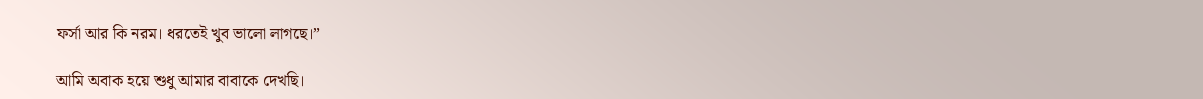ফর্সা আর কি নরম। ধরতেই খুব ভালো লাগছে।”

আমি অবাক হয়ে শুধু আমার বাবাকে দেখছি।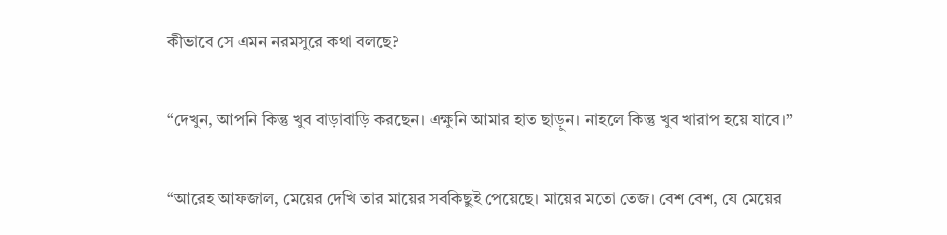কীভাবে সে এমন নরমসুরে কথা বলছে?

“দেখুন, আপনি কিন্তু খুব বাড়াবাড়ি করছেন। এক্ষুনি আমার হাত ছাড়ুন। নাহলে কিন্তু খুব খারাপ হয়ে যাবে।”

“আরেহ আফজাল, মেয়ের দেখি তার মায়ের সবকিছুই পেয়েছে। মায়ের মতো তেজ। বেশ বেশ, যে মেয়ের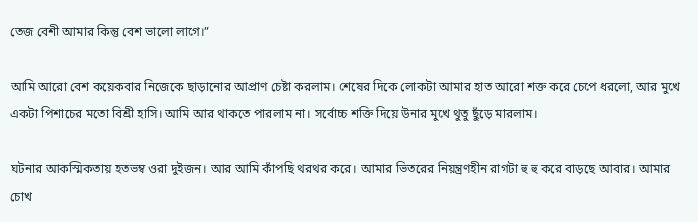তেজ বেশী আমার কিন্তু বেশ ভালো লাগে।”

আমি আরো বেশ কয়েকবার নিজেকে ছাড়ানোর আপ্রাণ চেষ্টা করলাম। শেষের দিকে লোকটা আমার হাত আরো শক্ত করে চেপে ধরলো, আর মুখে একটা পিশাচের মতো বিশ্রী হাসি। আমি আর থাকতে পারলাম না। সর্বোচ্চ শক্তি দিয়ে উনার মুখে থুতু ছুঁড়ে মারলাম।

ঘটনার আকস্মিকতায় হতভম্ব ওরা দুইজন। আর আমি কাঁপছি থরথর করে। আমার ভিতরের নিয়ন্ত্রণহীন রাগটা হু হু করে বাড়ছে আবার। আমার চোখ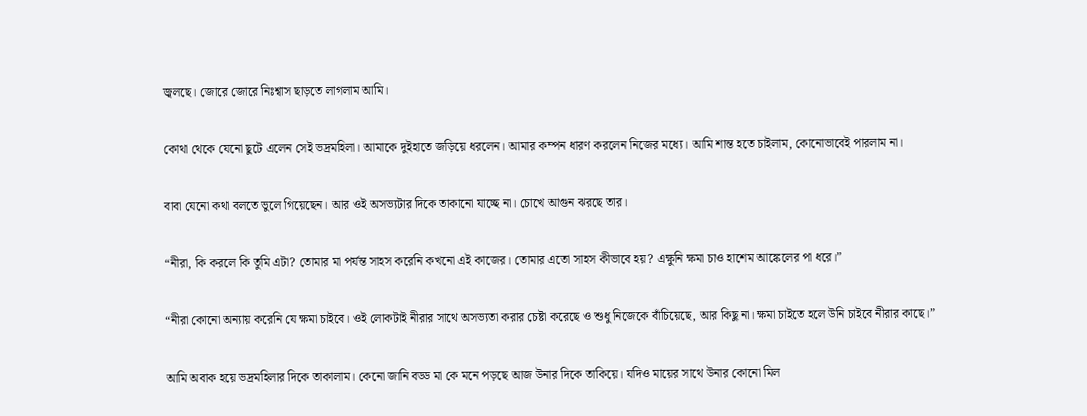জ্বলছে। জোরে জোরে নিঃশ্বাস ছাড়তে লাগলাম আমি।

কোথা থেকে যেনো ছুটে এলেন সেই ভদ্রমহিলা। আমাকে দুইহাতে জড়িয়ে ধরলেন। আমার কম্পন ধারণ করলেন নিজের মধ্যে। আমি শান্ত হতে চাইলাম, কোনোভাবেই পারলাম না।

বাবা যেনো কথা বলতে ভুলে গিয়েছেন। আর ওই অসভ্যটার দিকে তাকানো যাচ্ছে না। চোখে আগুন ঝরছে তার।

“নীরা, কি করলে কি তুমি এটা? তোমার মা পর্যন্ত সাহস করেনি কখনো এই কাজের। তোমার এতো সাহস কীভাবে হয়? এক্ষুনি ক্ষমা চাও হাশেম আঙ্কেলের পা ধরে।”

“নীরা কোনো অন্যায় করেনি যে ক্ষমা চাইবে। ওই লোকটাই নীরার সাথে অসভ্যতা করার চেষ্টা করেছে ও শুধু নিজেকে বাঁচিয়েছে, আর কিছু না। ক্ষমা চাইতে হলে উনি চাইবে নীরার কাছে।”

আমি অবাক হয়ে ভদ্রমহিলার দিকে তাকালাম। কেনো জানি বড্ড মা কে মনে পড়ছে আজ উনার দিকে তাকিয়ে। যদিও মায়ের সাথে উনার কোনো মিল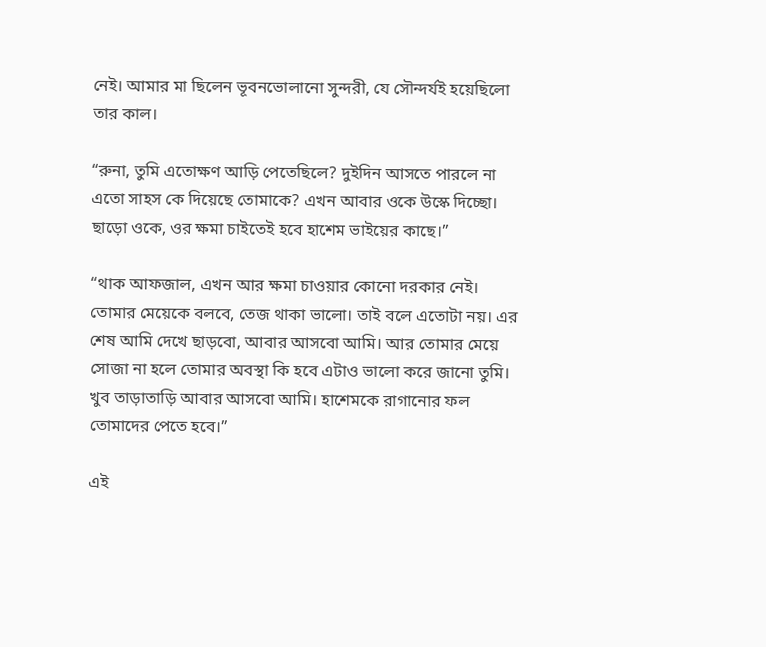নেই। আমার মা ছিলেন ভূবনভোলানো সুন্দরী, যে সৌন্দর্যই হয়েছিলো তার কাল।

“রুনা, তুমি এতোক্ষণ আড়ি পেতেছিলে? দুইদিন আসতে পারলে না এতো সাহস কে দিয়েছে তোমাকে? এখন আবার ওকে উস্কে দিচ্ছো। ছাড়ো ওকে, ওর ক্ষমা চাইতেই হবে হাশেম ভাইয়ের কাছে।”

“থাক আফজাল, এখন আর ক্ষমা চাওয়ার কোনো দরকার নেই। তোমার মেয়েকে বলবে, তেজ থাকা ভালো। তাই বলে এতোটা নয়। এর শেষ আমি দেখে ছাড়বো, আবার আসবো আমি। আর তোমার মেয়ে সোজা না হলে তোমার অবস্থা কি হবে এটাও ভালো করে জানো তুমি। খুব তাড়াতাড়ি আবার আসবো আমি। হাশেমকে রাগানোর ফল তোমাদের পেতে হবে।”

এই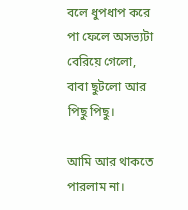বলে ধুপধাপ করে পা ফেলে অসভ্যটা বেরিয়ে গেলো, বাবা ছুটলো আর পিছু পিছু।

আমি আর থাকতে পারলাম না।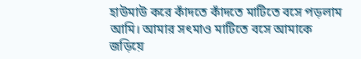হাউমাউ করে কাঁদতে কাঁদতে মাটিতে বসে পড়লাম আমি। আমার সৎমাও মাটিতে বসে আমাকে জড়িয়ে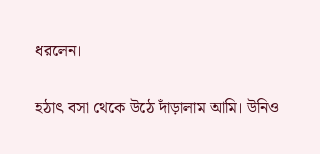ধরলেন।

হঠাৎ বসা থেকে উঠে দাঁড়ালাম আমি। উনিও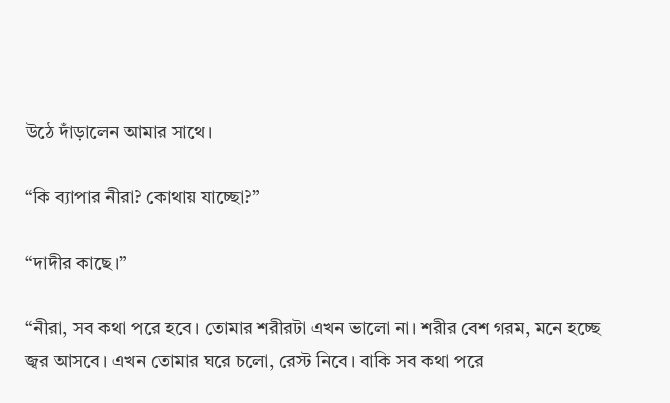উঠে দাঁড়ালেন আমার সাথে।

“কি ব্যাপার নীরা? কোথায় যাচ্ছো?”

“দাদীর কাছে।”

“নীরা, সব কথা পরে হবে। তোমার শরীরটা এখন ভালো না। শরীর বেশ গরম, মনে হচ্ছে জ্বর আসবে। এখন তোমার ঘরে চলো, রেস্ট নিবে। বাকি সব কথা পরে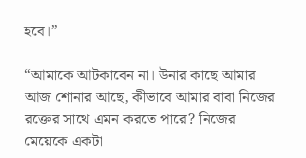হবে।”

“আমাকে আটকাবেন না। উনার কাছে আমার আজ শোনার আছে, কীভাবে আমার বাবা নিজের রক্তের সাথে এমন করতে পারে? নিজের মেয়েকে একটা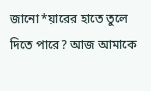জানো*য়ারের হাতে তুলে দিতে পারে? আজ আমাকে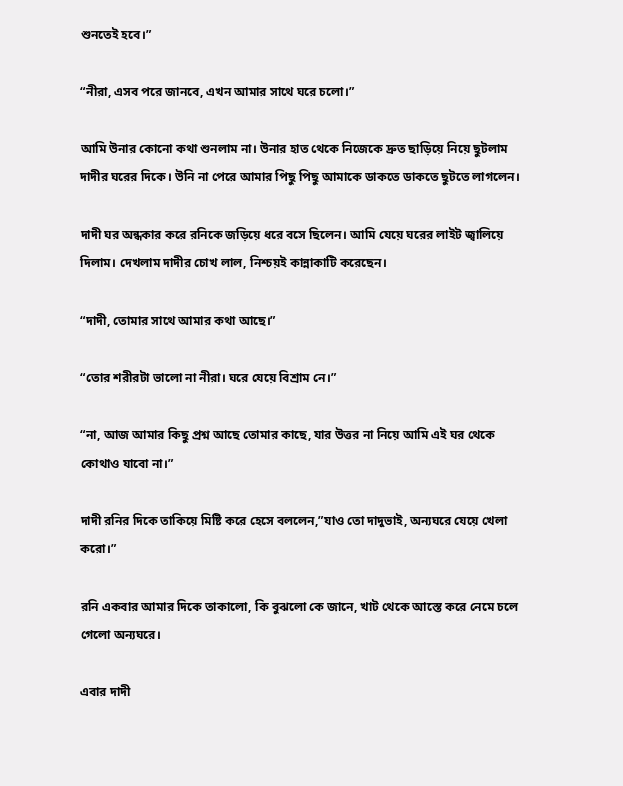শুনতেই হবে।”

“নীরা, এসব পরে জানবে, এখন আমার সাথে ঘরে চলো।”

আমি উনার কোনো কথা শুনলাম না। উনার হাত থেকে নিজেকে দ্রুত ছাড়িয়ে নিয়ে ছুটলাম দাদীর ঘরের দিকে। উনি না পেরে আমার পিছু পিছু আমাকে ডাকতে ডাকতে ছুটতে লাগলেন।

দাদী ঘর অন্ধকার করে রনিকে জড়িয়ে ধরে বসে ছিলেন। আমি যেয়ে ঘরের লাইট জ্বালিয়ে দিলাম। দেখলাম দাদীর চোখ লাল, নিশ্চয়ই কান্নাকাটি করেছেন।

“দাদী, তোমার সাথে আমার কথা আছে।”

“তোর শরীরটা ভালো না নীরা। ঘরে যেয়ে বিশ্রাম নে।”

“না, আজ আমার কিছু প্রশ্ন আছে তোমার কাছে, যার উত্তর না নিয়ে আমি এই ঘর থেকে কোথাও যাবো না।”

দাদী রনির দিকে তাকিয়ে মিষ্টি করে হেসে বললেন,”যাও তো দাদুভাই, অন্যঘরে যেয়ে খেলা করো।”

রনি একবার আমার দিকে তাকালো, কি বুঝলো কে জানে, খাট থেকে আস্তে করে নেমে চলে গেলো অন্যঘরে।

এবার দাদী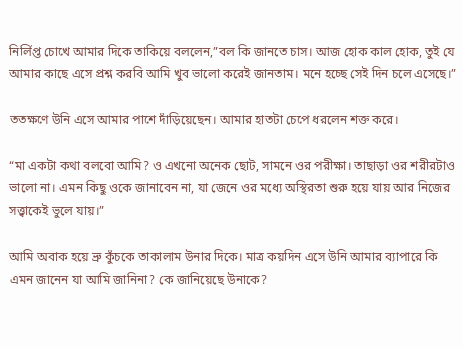নির্লিপ্ত চোখে আমার দিকে তাকিয়ে বললেন,”বল কি জানতে চাস। আজ হোক কাল হোক, তুই যে আমার কাছে এসে প্রশ্ন করবি আমি খুব ভালো করেই জানতাম। মনে হচ্ছে সেই দিন চলে এসেছে।”

ততক্ষণে উনি এসে আমার পাশে দাঁড়িয়েছেন। আমার হাতটা চেপে ধরলেন শক্ত করে।

“মা একটা কথা বলবো আমি? ও এখনো অনেক ছোট, সামনে ওর পরীক্ষা। তাছাড়া ওর শরীরটাও ভালো না। এমন কিছু ওকে জানাবেন না, যা জেনে ওর মধ্যে অস্থিরতা শুরু হয়ে যায় আর নিজের সত্ত্বাকেই ভুলে যায়।”

আমি অবাক হয়ে ভ্রু কুঁচকে তাকালাম উনার দিকে। মাত্র কয়দিন এসে উনি আমার ব্যাপারে কি এমন জানেন যা আমি জানিনা? কে জানিয়েছে উনাকে?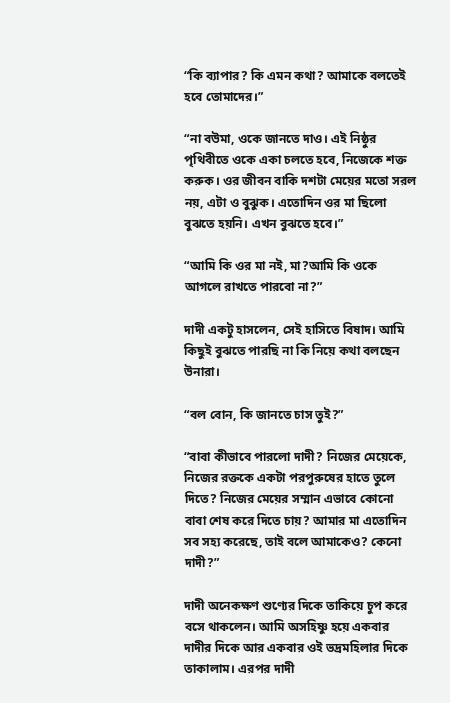“কি ব্যাপার? কি এমন কথা? আমাকে বলতেই হবে তোমাদের।”

“না বউমা, ওকে জানতে দাও। এই নিষ্ঠুর পৃথিবীতে ওকে একা চলতে হবে, নিজেকে শক্ত করুক। ওর জীবন বাকি দশটা মেয়ের মতো সরল নয়, এটা ও বুঝুক। এতোদিন ওর মা ছিলো বুঝতে হয়নি। এখন বুঝতে হবে।”

“আমি কি ওর মা নই, মা?আমি কি ওকে আগলে রাখতে পারবো না?”

দাদী একটু হাসলেন, সেই হাসিতে বিষাদ। আমি কিছুই বুঝতে পারছি না কি নিয়ে কথা বলছেন উনারা।

“বল বোন, কি জানতে চাস তুই?”

“বাবা কীভাবে পারলো দাদী? নিজের মেয়েকে, নিজের রক্তকে একটা পরপুরুষের হাতে তুলে দিতে? নিজের মেয়ের সম্মান এভাবে কোনো বাবা শেষ করে দিতে চায়? আমার মা এতোদিন সব সহ্য করেছে, তাই বলে আমাকেও? কেনো দাদী?”

দাদী অনেকক্ষণ শুণ্যের দিকে তাকিয়ে চুপ করে বসে থাকলেন। আমি অসহিষ্ণু হয়ে একবার দাদীর দিকে আর একবার ওই ভদ্রমহিলার দিকে তাকালাম। এরপর দাদী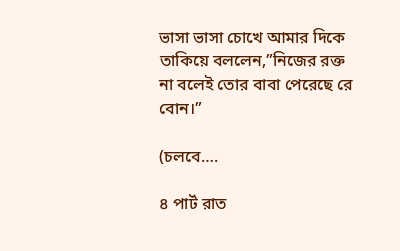ভাসা ভাসা চোখে আমার দিকে তাকিয়ে বললেন,”নিজের রক্ত না বলেই তোর বাবা পেরেছে রে বোন।”

(চলবে….

৪ পার্ট রাত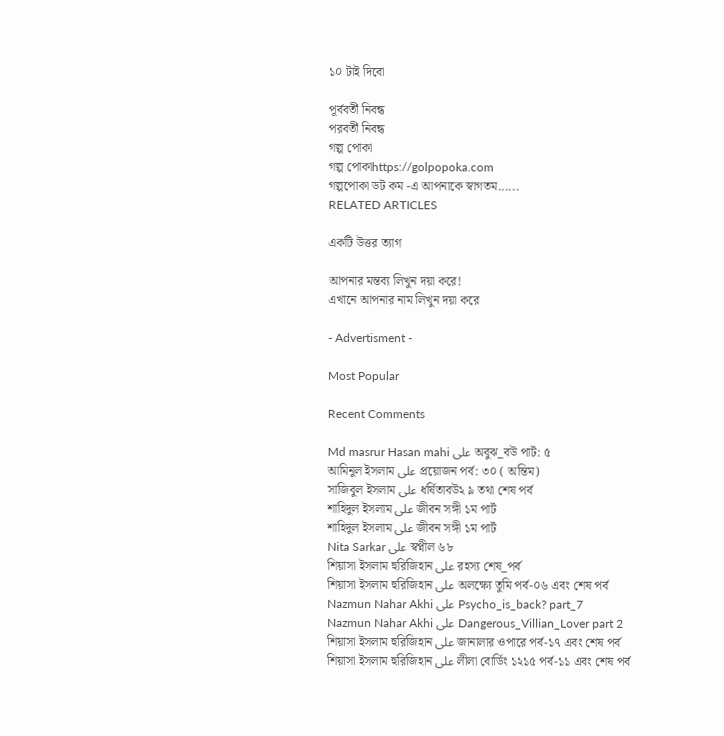১০ টাই দিবো

পূর্ববর্তী নিবন্ধ
পরবর্তী নিবন্ধ
গল্প পোকা
গল্প পোকাhttps://golpopoka.com
গল্পপোকা ডট কম -এ আপনাকে স্বাগতম......
RELATED ARTICLES

একটি উত্তর ত্যাগ

আপনার মন্তব্য লিখুন দয়া করে!
এখানে আপনার নাম লিখুন দয়া করে

- Advertisment -

Most Popular

Recent Comments

Md masrur Hasan mahi على অবুঝ_বউ পার্ট: ৫
আমিনুল ইসলাম على প্রয়োজন পর্ব: ৩০ ( অন্তিম)
সাজিবুল ইসলাম على ধর্ষিতাবউ২ ৯ তথা শেষ পর্ব
শাহিদুল ইসলাম على জীবন সঙ্গী ১ম পার্ট
শাহিদুল ইসলাম على জীবন সঙ্গী ১ম পার্ট
Nita Sarkar على স্বপ্নীল ৬৮
শিয়াসা ইসলাম হুরিজিহান على রহস্য শেষ_পর্ব
শিয়াসা ইসলাম হুরিজিহান على অলক্ষ্যে তুমি পর্ব-০৬ এবং শেষ পর্ব
Nazmun Nahar Akhi على Psycho_is_back? part_7
Nazmun Nahar Akhi على Dangerous_Villian_Lover part 2
শিয়াসা ইসলাম হুরিজিহান على জানালার ওপারে পর্ব-১৭ এবং শেষ পর্ব
শিয়াসা ইসলাম হুরিজিহান على লীলা বোর্ডিং ১২১৫ পর্ব-১১ এবং শেষ পর্ব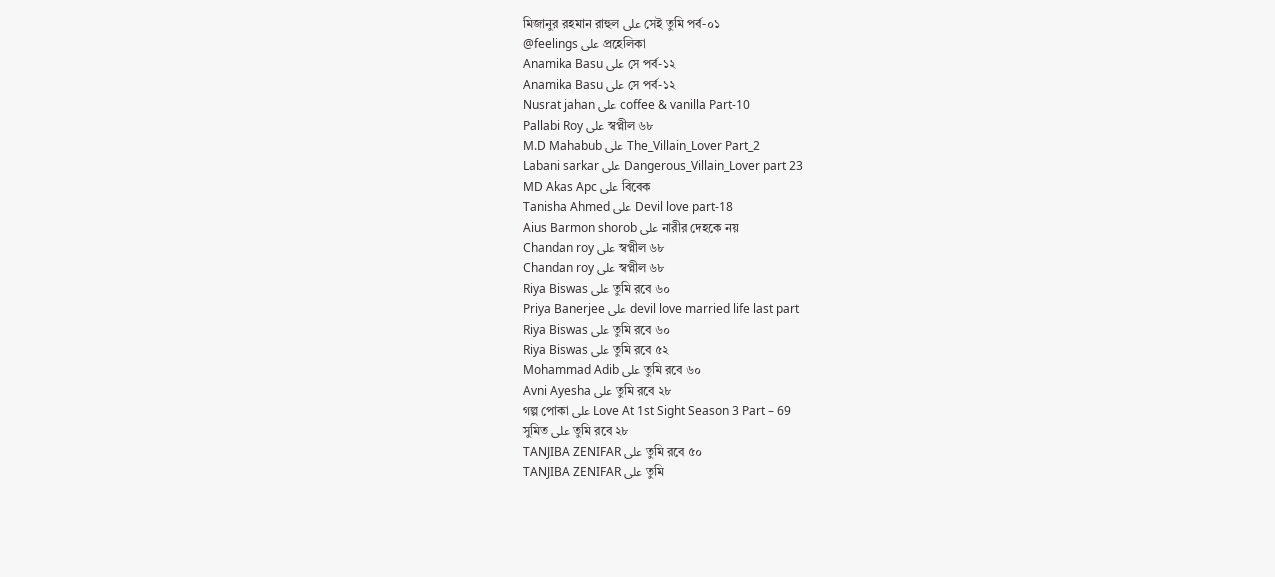মিজানুর রহমান রাহুল على সেই তুমি পর্ব-০১
@feelings على প্রহেলিকা
Anamika Basu على সে পর্ব-১২
Anamika Basu على সে পর্ব-১২
Nusrat jahan على coffee & vanilla Part-10
Pallabi Roy على স্বপ্নীল ৬৮
M.D Mahabub على The_Villain_Lover Part_2
Labani sarkar على Dangerous_Villain_Lover part 23
MD Akas Apc على বিবেক
Tanisha Ahmed على Devil love part-18
Aius Barmon shorob على নারীর দেহকে নয়
Chandan roy على স্বপ্নীল ৬৮
Chandan roy على স্বপ্নীল ৬৮
Riya Biswas على তুমি রবে ৬০
Priya Banerjee على devil love married life last part
Riya Biswas على তুমি রবে ৬০
Riya Biswas على তুমি রবে ৫২
Mohammad Adib على তুমি রবে ৬০
Avni Ayesha على তুমি রবে ২৮
গল্প পোকা على Love At 1st Sight Season 3 Part – 69
সুমিত على তুমি রবে ২৮
TANJIBA ZENIFAR على তুমি রবে ৫০
TANJIBA ZENIFAR على তুমি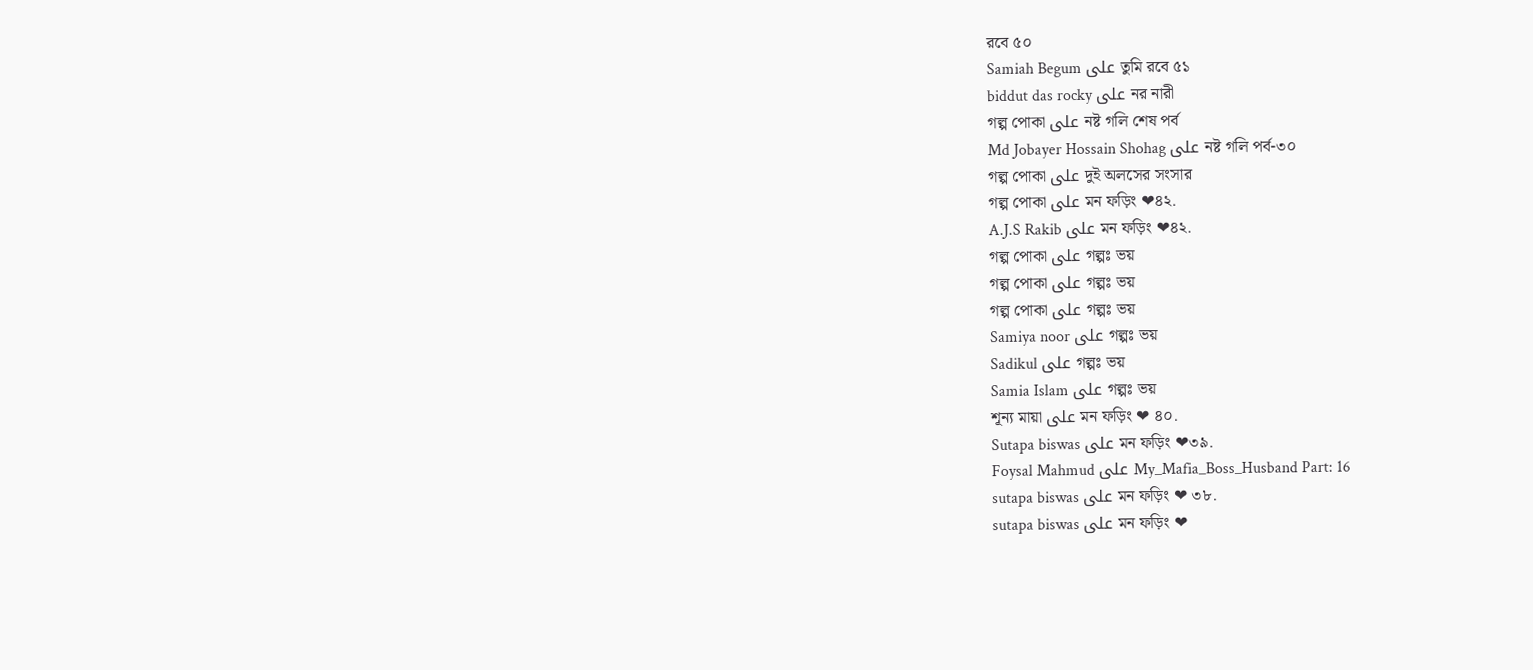রবে ৫০
Samiah Begum على তুমি রবে ৫১
biddut das rocky على নর নারী
গল্প পোকা على নষ্ট গলি শেষ পর্ব
Md Jobayer Hossain Shohag على নষ্ট গলি পর্ব-৩০
গল্প পোকা على দুই অলসের সংসার
গল্প পোকা على মন ফড়িং ❤৪২.
A.J.S Rakib على মন ফড়িং ❤৪২.
গল্প পোকা على গল্পঃ ভয়
গল্প পোকা على গল্পঃ ভয়
গল্প পোকা على গল্পঃ ভয়
Samiya noor على গল্পঃ ভয়
Sadikul على গল্পঃ ভয়
Samia Islam على গল্পঃ ভয়
শূন্য মায়া على মন ফড়িং ❤ ৪০.
Sutapa biswas على মন ফড়িং ❤৩৯.
Foysal Mahmud على My_Mafia_Boss_Husband Part: 16
sutapa biswas على মন ফড়িং ❤ ৩৮.
sutapa biswas على মন ফড়িং ❤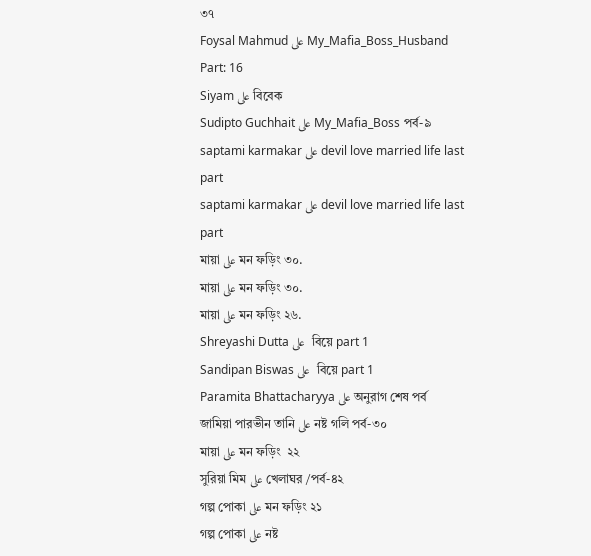৩৭
Foysal Mahmud على My_Mafia_Boss_Husband Part: 16
Siyam على বিবেক
Sudipto Guchhait على My_Mafia_Boss পর্ব-৯
saptami karmakar على devil love married life last part
saptami karmakar على devil love married life last part
মায়া على মন ফড়িং ৩০.
মায়া على মন ফড়িং ৩০.
মায়া على মন ফড়িং ২৬.
Shreyashi Dutta على  বিয়ে part 1
Sandipan Biswas على  বিয়ে part 1
Paramita Bhattacharyya على অনুরাগ শেষ পর্ব
জামিয়া পারভীন তানি على নষ্ট গলি পর্ব-৩০
মায়া على মন ফড়িং  ২২
সুরিয়া মিম على খেলাঘর /পর্ব-৪২
গল্প পোকা على মন ফড়িং ২১
গল্প পোকা على নষ্ট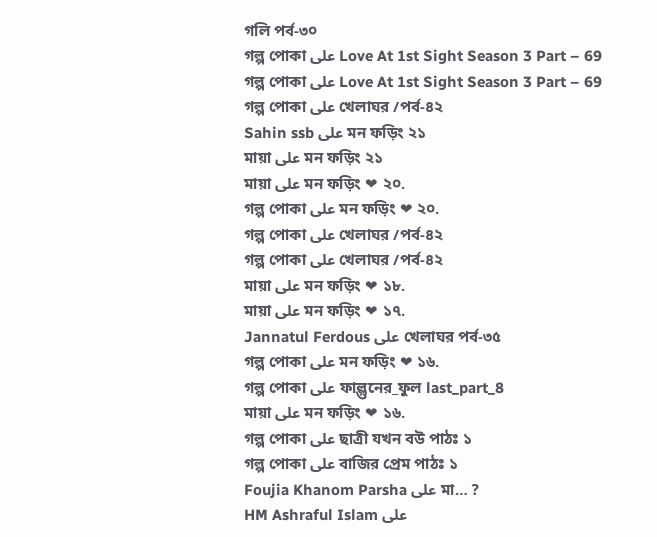গলি পর্ব-৩০
গল্প পোকা على Love At 1st Sight Season 3 Part – 69
গল্প পোকা على Love At 1st Sight Season 3 Part – 69
গল্প পোকা على খেলাঘর /পর্ব-৪২
Sahin ssb على মন ফড়িং ২১
মায়া على মন ফড়িং ২১
মায়া على মন ফড়িং ❤ ২০.
গল্প পোকা على মন ফড়িং ❤ ২০.
গল্প পোকা على খেলাঘর /পর্ব-৪২
গল্প পোকা على খেলাঘর /পর্ব-৪২
মায়া على মন ফড়িং ❤ ১৮.
মায়া على মন ফড়িং ❤ ১৭.
Jannatul Ferdous على খেলাঘর পর্ব-৩৫
গল্প পোকা على মন ফড়িং ❤ ১৬.
গল্প পোকা على ফাল্গুনের_ফুল last_part_8
মায়া على মন ফড়িং ❤ ১৬.
গল্প পোকা على ছাত্রী যখন বউ পাঠঃ ১
গল্প পোকা على বাজির প্রেম পাঠঃ ১
Foujia Khanom Parsha على মা… ?
HM Ashraful Islam على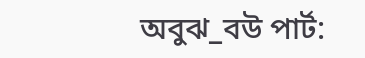অবুঝ_বউ পার্ট: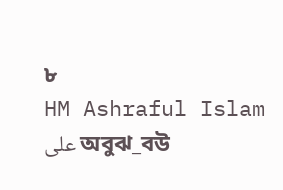৮
HM Ashraful Islam على অবুঝ_বউ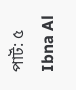পার্ট: ৫
Ibna Al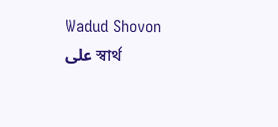Wadud Shovon على স্বার্থ